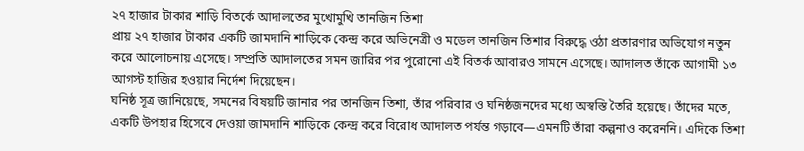২৭ হাজার টাকার শাড়ি বিতর্কে আদালতের মুখোমুখি তানজিন তিশা
প্রায় ২৭ হাজার টাকার একটি জামদানি শাড়িকে কেন্দ্র করে অভিনেত্রী ও মডেল তানজিন তিশার বিরুদ্ধে ওঠা প্রতারণার অভিযোগ নতুন করে আলোচনায় এসেছে। সম্প্রতি আদালতের সমন জারির পর পুরোনো এই বিতর্ক আবারও সামনে এসেছে। আদালত তাঁকে আগামী ১৩ আগস্ট হাজির হওয়ার নির্দেশ দিয়েছেন।
ঘনিষ্ঠ সূত্র জানিয়েছে, সমনের বিষয়টি জানার পর তানজিন তিশা, তাঁর পরিবার ও ঘনিষ্ঠজনদের মধ্যে অস্বস্তি তৈরি হয়েছে। তাঁদের মতে, একটি উপহার হিসেবে দেওয়া জামদানি শাড়িকে কেন্দ্র করে বিরোধ আদালত পর্যন্ত গড়াবে—এমনটি তাঁরা কল্পনাও করেননি। এদিকে তিশা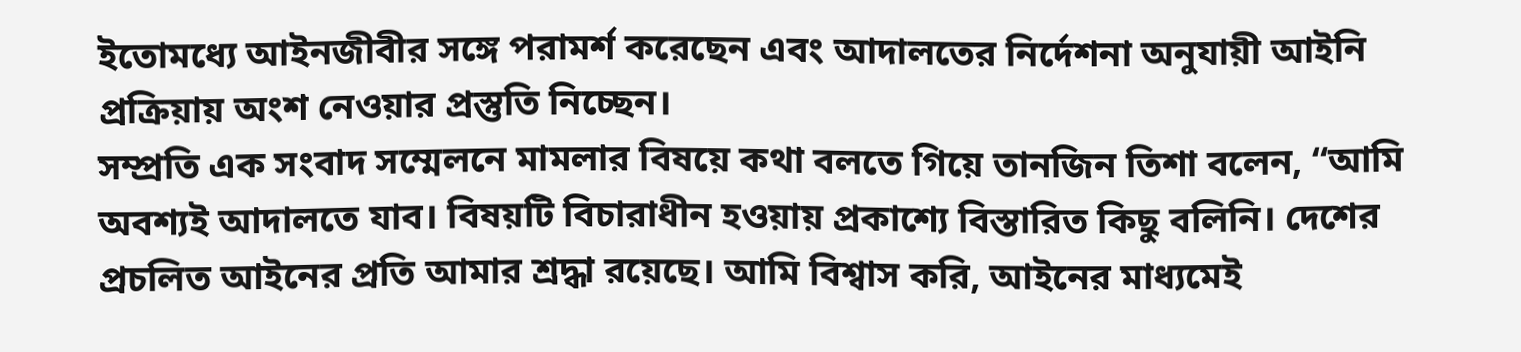ইতোমধ্যে আইনজীবীর সঙ্গে পরামর্শ করেছেন এবং আদালতের নির্দেশনা অনুযায়ী আইনি প্রক্রিয়ায় অংশ নেওয়ার প্রস্তুতি নিচ্ছেন।
সম্প্রতি এক সংবাদ সম্মেলনে মামলার বিষয়ে কথা বলতে গিয়ে তানজিন তিশা বলেন, “আমি অবশ্যই আদালতে যাব। বিষয়টি বিচারাধীন হওয়ায় প্রকাশ্যে বিস্তারিত কিছু বলিনি। দেশের প্রচলিত আইনের প্রতি আমার শ্রদ্ধা রয়েছে। আমি বিশ্বাস করি, আইনের মাধ্যমেই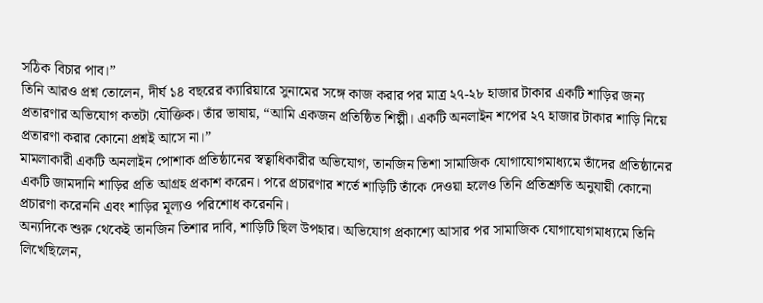সঠিক বিচার পাব।”
তিনি আরও প্রশ্ন তোলেন, দীর্ঘ ১৪ বছরের ক্যারিয়ারে সুনামের সঙ্গে কাজ করার পর মাত্র ২৭-২৮ হাজার টাকার একটি শাড়ির জন্য প্রতারণার অভিযোগ কতটা যৌক্তিক। তাঁর ভাষায়, “আমি একজন প্রতিষ্ঠিত শিল্পী। একটি অনলাইন শপের ২৭ হাজার টাকার শাড়ি নিয়ে প্রতারণা করার কোনো প্রশ্নই আসে না।”
মামলাকারী একটি অনলাইন পোশাক প্রতিষ্ঠানের স্বত্বাধিকারীর অভিযোগ, তানজিন তিশা সামাজিক যোগাযোগমাধ্যমে তাঁদের প্রতিষ্ঠানের একটি জামদানি শাড়ির প্রতি আগ্রহ প্রকাশ করেন। পরে প্রচারণার শর্তে শাড়িটি তাঁকে দেওয়া হলেও তিনি প্রতিশ্রুতি অনুযায়ী কোনো প্রচারণা করেননি এবং শাড়ির মূল্যও পরিশোধ করেননি।
অন্যদিকে শুরু থেকেই তানজিন তিশার দাবি, শাড়িটি ছিল উপহার। অভিযোগ প্রকাশ্যে আসার পর সামাজিক যোগাযোগমাধ্যমে তিনি লিখেছিলেন,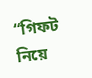“গিফট নিয়ে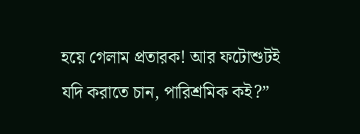হয়ে গেলাম প্রতারক! আর ফটোশুটই যদি করাতে চান, পারিশ্রমিক কই?”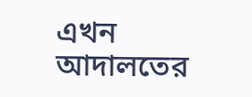এখন আদালতের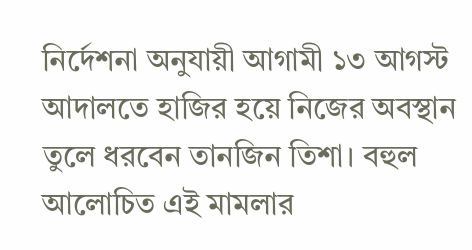নির্দেশনা অনুযায়ী আগামী ১৩ আগস্ট আদালতে হাজির হয়ে নিজের অবস্থান তুলে ধরবেন তানজিন তিশা। বহুল আলোচিত এই মামলার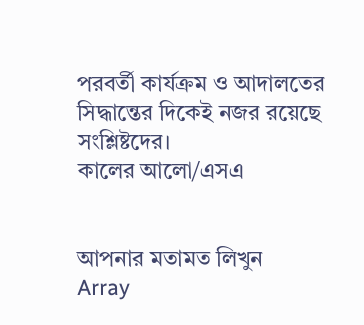পরবর্তী কার্যক্রম ও আদালতের সিদ্ধান্তের দিকেই নজর রয়েছে সংশ্লিষ্টদের।
কালের আলো/এসএ


আপনার মতামত লিখুন
Array